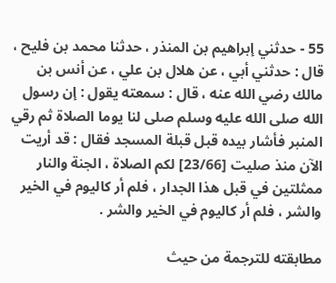55 - حدثني إبراهيم بن المنذر ، حدثنا محمد بن فليح ، قال : حدثني أبي ، عن هلال بن علي ، عن أنس بن مالك رضي الله عنه ، قال : سمعته يقول : إن رسول الله صلى الله عليه وسلم صلى لنا يوما الصلاة ثم رقي المنبر فأشار بيده قبل قبلة المسجد فقال : قد أريت الآن منذ صليت [23/66] لكم الصلاة ، الجنة والنار ممثلتين في قبل هذا الجدار ، فلم أر كاليوم في الخير والشر ، فلم أر كاليوم في الخير والشر .

مطابقته للترجمة من حيث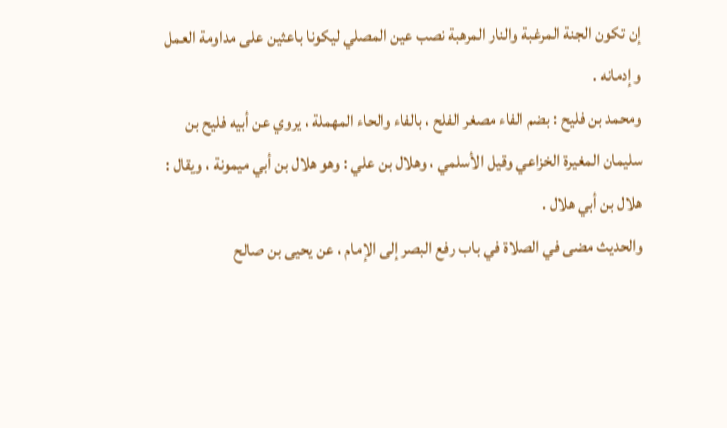إن تكون الجنة المرغبة والنار المرهبة نصب عين المصلي ليكونا باعثين على مداومة العمل وإدمانه .
ومحمد بن فليح : بضم الفاء مصغر الفلح ، بالفاء والحاء المهملة ، يروي عن أبيه فليح بن سليمان المغيرة الخزاعي وقيل الأسلمي ، وهلال بن علي : وهو هلال بن أبي ميمونة ، ويقال : هلال بن أبي هلال .
والحديث مضى في الصلاة في باب رفع البصر إلى الإمام ، عن يحيى بن صالح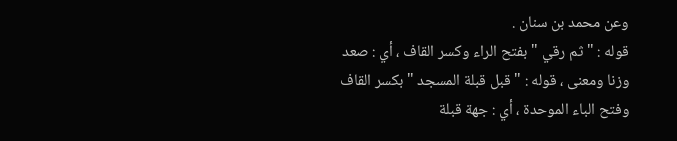وعن محمد بن سنان .
قوله : " ثم رقي " بفتح الراء وكسر القاف ، أي : صعد وزنا ومعنى ، قوله : " قبل قبلة المسجد " بكسر القاف وفتح الباء الموحدة ، أي : جهة قبلة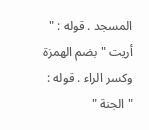المسجد . قوله : " أريت " بضم الهمزة وكسر الراء . قوله : " الجنة "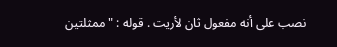نصب على أنه مفعول ثان لأريت . قوله : " ممثلتين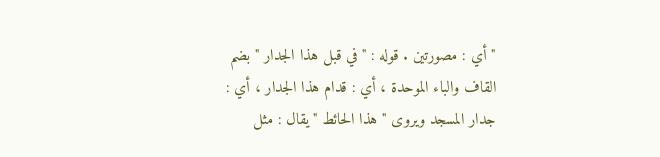" أي : مصورتين . قوله : " في قبل هذا الجدار " بضم القاف والباء الموحدة ، أي : قدام هذا الجدار ، أي : جدار المسجد ويروى " هذا الحائط " يقال : مثل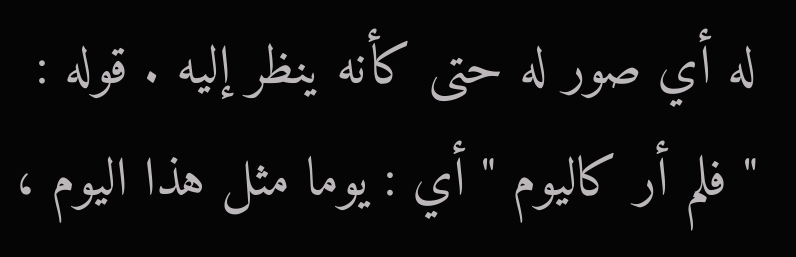له أي صور له حتى كأنه ينظر إليه . قوله : " فلم أر كاليوم " أي : يوما مثل هذا اليوم ،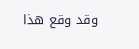وقد وقع هذا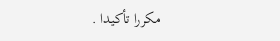مكررا تأكيدا .